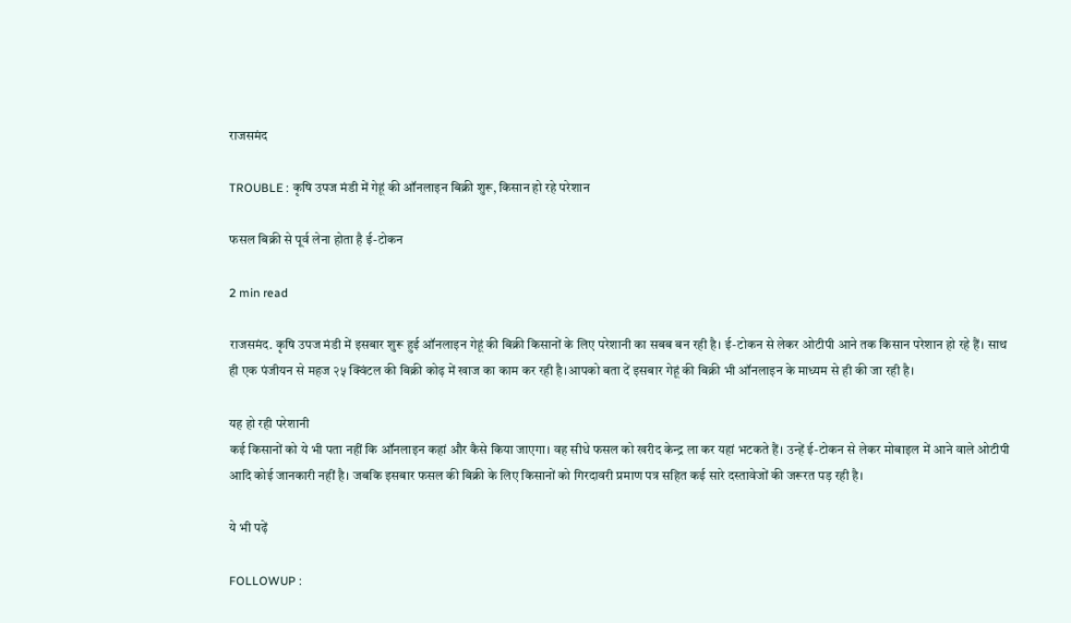राजसमंद

TROUBLE : कृषि उपज मंडी में गेहूं की ऑनलाइन बिक्री शुरू, किसान हो रहे परेशान

फसल बिक्री से पूर्व लेना होता है ई-टोकन

2 min read

राजसमंद. कृषि उपज मंडी में इसबार शुरू हुई ऑनलाइन गेहूं की बिक्री किसानों के लिए परेशानी का सबब बन रही है। ई-टोकन से लेकर ओटीपी आने तक किसान परेशान हो रहे हैं। साथ ही एक पंजीयन से महज २५ क्विंटल की बिक्री कोढ़ में खाज का काम कर रही है।आपको बता दें इसबार गेहूं की बिक्री भी ऑनलाइन के माध्यम से ही की जा रही है।

यह हो रही परेशानी
कई किसानों को ये भी पता नहीं कि ऑनलाइन कहां और कैसे किया जाएगा। वह सीधे फसल को खरीद केन्द्र ला कर यहां भटकते हैं। उन्हें ई-टोकन से लेकर मोबाइल में आने वाले ओटीपी आदि कोई जानकारी नहीं है। जबकि इसबार फसल की बिक्री के लिए किसानों को गिरदावरी प्रमाण पत्र सहित कई सारे दस्तावेजों की जरूरत पड़ रही है।

ये भी पढ़ें

FOLLOWUP :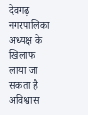देवगढ़ नगरपालिका अध्यक्ष के खिलाफ लाया जा सकता है अविश्वास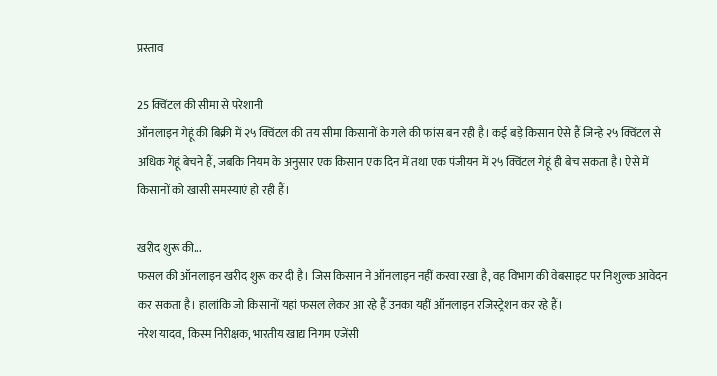प्रस्ताव

25 क्विंटल की सीमा से परेशानी
ऑनलाइन गेहूं की बिक्री में २५ क्विंटल की तय सीमा किसानों के गले की फांस बन रही है। कई बड़े किसान ऐसे हैं जिन्हे २५ क्विंटल से अधिक गेहूं बेचने हैं, जबकि नियम के अनुसार एक किसान एक दिन में तथा एक पंजीयन में २५ क्विंटल गेहूं ही बेच सकता है। ऐसे में किसानों को खासी समस्याएं हो रही हैं।

खरीद शुरू की...
फसल की ऑनलाइन खरीद शुरू कर दी है। जिस किसान ने ऑनलाइन नहीं करवा रखा है, वह विभाग की वेबसाइट पर निशुल्क आवेदन कर सकता है। हालांकि जो किसानों यहां फसल लेकर आ रहे हैं उनका यहीं ऑनलाइन रजिस्ट्रेशन कर रहे हैं।
नरेश यादव, किस्म निरीक्षक, भारतीय खाद्य निगम एजेंसी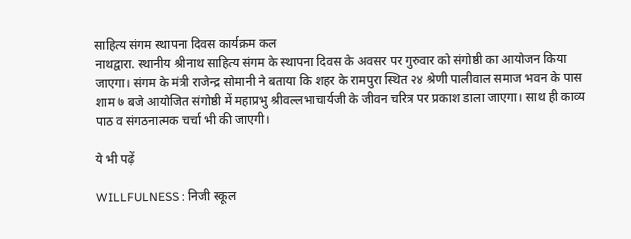साहित्य संगम स्थापना दिवस कार्यक्रम कल
नाथद्वारा. स्थानीय श्रीनाथ साहित्य संगम के स्थापना दिवस के अवसर पर गुरुवार को संगोष्ठी का आयोजन किया जाएगा। संगम के मंत्री राजेन्द्र सोमानी ने बताया कि शहर के रामपुरा स्थित २४ श्रेणी पालीवाल समाज भवन के पास शाम ७ बजे आयोजित संगोष्ठी में महाप्रभु श्रीवल्लभाचार्यजी के जीवन चरित्र पर प्रकाश डाला जाएगा। साथ ही काव्य पाठ व संगठनात्मक चर्चा भी की जाएगी।

ये भी पढ़ें

WILLFULNESS : निजी स्कूल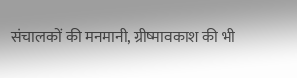संचालकों की मनमानी, ग्रीष्मावकाश की भी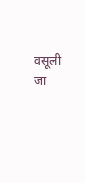वसूली जा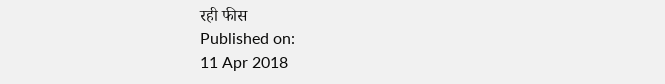रही फीस
Published on:
11 Apr 2018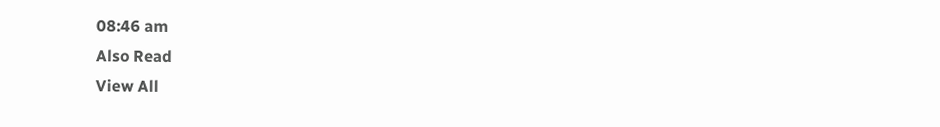08:46 am
Also Read
View All